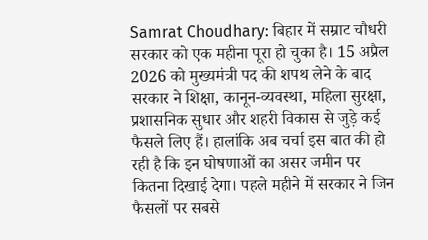Samrat Choudhary: बिहार में सम्राट चौधरी सरकार को एक महीना पूरा हो चुका है। 15 अप्रैल 2026 को मुख्यमंत्री पद की शपथ लेने के बाद सरकार ने शिक्षा, कानून-व्यवस्था, महिला सुरक्षा, प्रशासनिक सुधार और शहरी विकास से जुड़े कई फैसले लिए हैं। हालांकि अब चर्चा इस बात की हो रही है कि इन घोषणाओं का असर जमीन पर कितना दिखाई देगा। पहले महीने में सरकार ने जिन फैसलों पर सबसे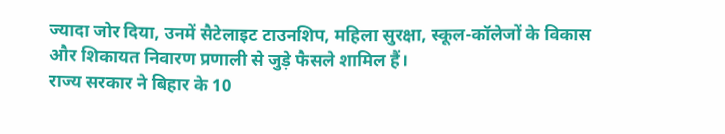ज्यादा जोर दिया, उनमें सैटेलाइट टाउनशिप, महिला सुरक्षा, स्कूल-कॉलेजों के विकास और शिकायत निवारण प्रणाली से जुड़े फैसले शामिल हैं।
राज्य सरकार ने बिहार के 10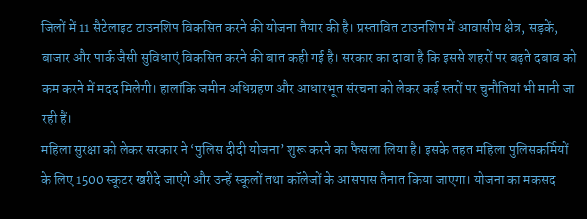जिलों में 11 सैटेलाइट टाउनशिप विकसित करने की योजना तैयार की है। प्रस्तावित टाउनशिप में आवासीय क्षेत्र, सड़कें, बाजार और पार्क जैसी सुविधाएं विकसित करने की बात कही गई है। सरकार का दावा है कि इससे शहरों पर बढ़ते दबाव को कम करने में मदद मिलेगी। हालांकि जमीन अधिग्रहण और आधारभूत संरचना को लेकर कई स्तरों पर चुनौतियां भी मानी जा रही हैं।
महिला सुरक्षा को लेकर सरकार ने ‘पुलिस दीदी योजना’ शुरू करने का फैसला लिया है। इसके तहत महिला पुलिसकर्मियों के लिए 1500 स्कूटर खरीदे जाएंगे और उन्हें स्कूलों तथा कॉलेजों के आसपास तैनात किया जाएगा। योजना का मकसद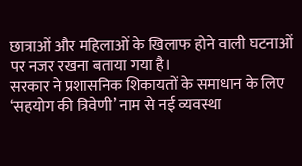छात्राओं और महिलाओं के खिलाफ होने वाली घटनाओं पर नजर रखना बताया गया है।
सरकार ने प्रशासनिक शिकायतों के समाधान के लिए ‘सहयोग की त्रिवेणी’ नाम से नई व्यवस्था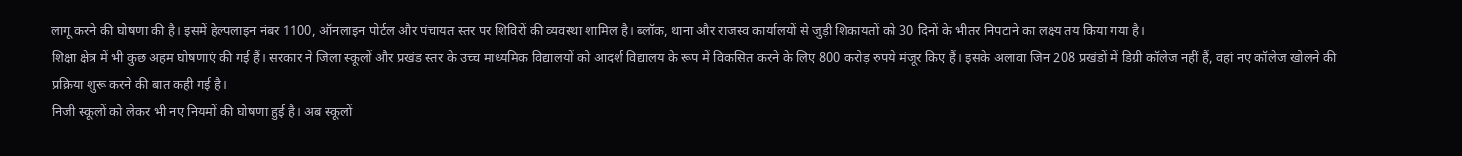लागू करने की घोषणा की है। इसमें हेल्पलाइन नंबर 1100, ऑनलाइन पोर्टल और पंचायत स्तर पर शिविरों की व्यवस्था शामिल है। ब्लॉक, थाना और राजस्व कार्यालयों से जुड़ी शिकायतों को 30 दिनों के भीतर निपटाने का लक्ष्य तय किया गया है।
शिक्षा क्षेत्र में भी कुछ अहम घोषणाएं की गई हैं। सरकार ने जिला स्कूलों और प्रखंड स्तर के उच्च माध्यमिक विद्यालयों को आदर्श विद्यालय के रूप में विकसित करने के लिए 800 करोड़ रुपये मंजूर किए हैं। इसके अलावा जिन 208 प्रखंडों में डिग्री कॉलेज नहीं हैं, वहां नए कॉलेज खोलने की प्रक्रिया शुरू करने की बात कही गई है।
निजी स्कूलों को लेकर भी नए नियमों की घोषणा हुई है। अब स्कूलों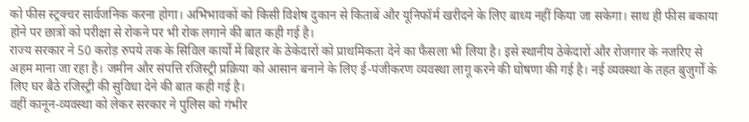को फीस स्ट्रक्चर सार्वजनिक करना होगा। अभिभावकों को किसी विशेष दुकान से किताबें और यूनिफॉर्म खरीदने के लिए बाध्य नहीं किया जा सकेगा। साथ ही फीस बकाया होने पर छात्रों को परीक्षा से रोकने पर भी रोक लगाने की बात कही गई है।
राज्य सरकार ने 50 करोड़ रुपये तक के सिविल कार्यों में बिहार के ठेकेदारों को प्राथमिकता देने का फैसला भी लिया है। इसे स्थानीय ठेकेदारों और रोजगार के नजरिए से अहम माना जा रहा है। जमीन और संपत्ति रजिस्ट्री प्रक्रिया को आसान बनाने के लिए ई-पंजीकरण व्यवस्था लागू करने की घोषणा की गई है। नई व्यवस्था के तहत बुजुर्गों के लिए घर बैठे रजिस्ट्री की सुविधा देने की बात कही गई है।
वहीं कानून-व्यवस्था को लेकर सरकार ने पुलिस को गंभीर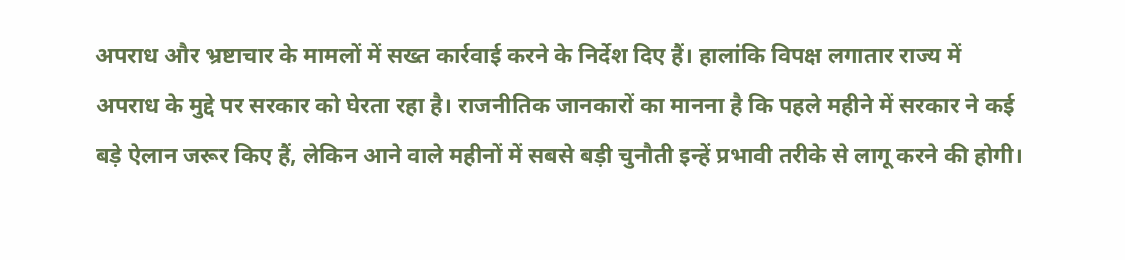अपराध और भ्रष्टाचार के मामलों में सख्त कार्रवाई करने के निर्देश दिए हैं। हालांकि विपक्ष लगातार राज्य में अपराध के मुद्दे पर सरकार को घेरता रहा है। राजनीतिक जानकारों का मानना है कि पहले महीने में सरकार ने कई बड़े ऐलान जरूर किए हैं, लेकिन आने वाले महीनों में सबसे बड़ी चुनौती इन्हें प्रभावी तरीके से लागू करने की होगी।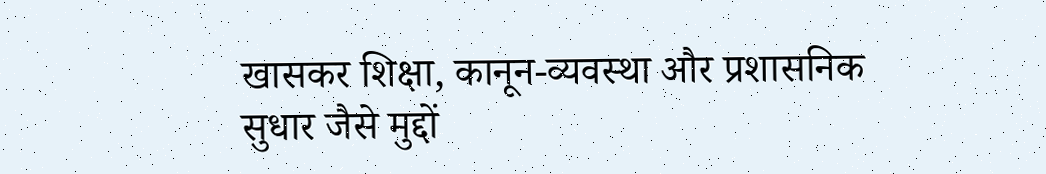खासकर शिक्षा, कानून-व्यवस्था और प्रशासनिक सुधार जैसे मुद्दों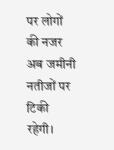पर लोगों की नजर अब जमीनी नतीजों पर टिकी रहेगी।